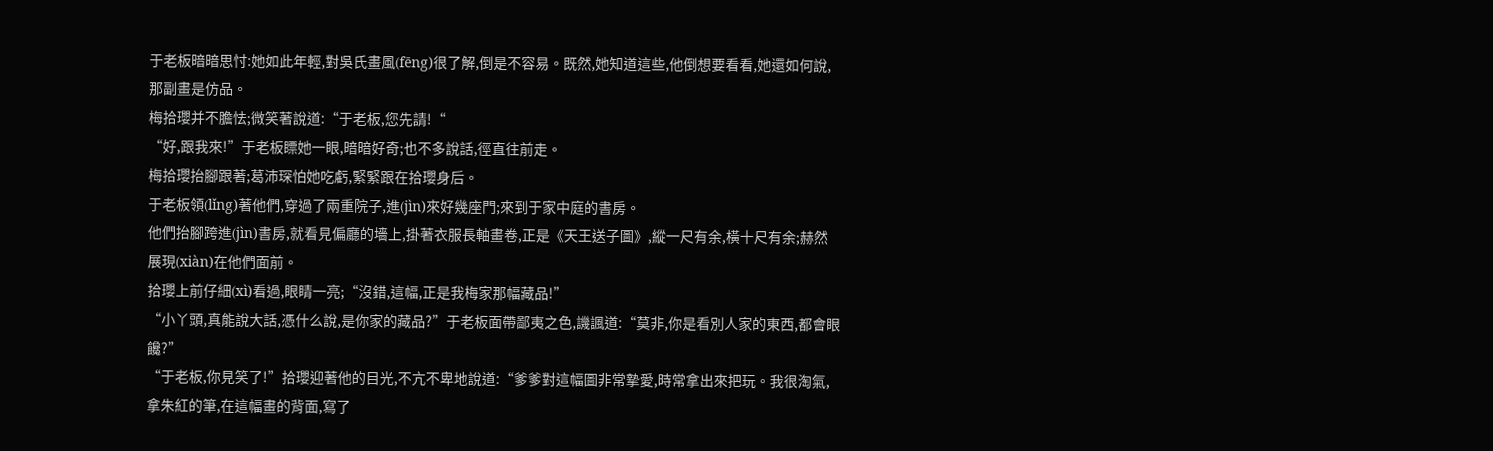于老板暗暗思忖:她如此年輕,對吳氏畫風(fēng)很了解,倒是不容易。既然,她知道這些,他倒想要看看,她還如何說,那副畫是仿品。
梅拾瓔并不膽怯;微笑著說道:“于老板,您先請!“
“好,跟我來!”于老板瞟她一眼,暗暗好奇;也不多說話,徑直往前走。
梅拾瓔抬腳跟著;葛沛琛怕她吃虧,緊緊跟在拾瓔身后。
于老板領(lǐng)著他們,穿過了兩重院子,進(jìn)來好幾座門;來到于家中庭的書房。
他們抬腳跨進(jìn)書房,就看見偏廳的墻上,掛著衣服長軸畫卷,正是《天王送子圖》,縱一尺有余,橫十尺有余;赫然展現(xiàn)在他們面前。
拾瓔上前仔細(xì)看過,眼睛一亮;“沒錯,這幅,正是我梅家那幅藏品!”
“小丫頭,真能說大話,憑什么說,是你家的藏品?”于老板面帶鄙夷之色,譏諷道:“莫非,你是看別人家的東西,都會眼饞?”
“于老板,你見笑了!”拾瓔迎著他的目光,不亢不卑地說道:“爹爹對這幅圖非常摯愛,時常拿出來把玩。我很淘氣,拿朱紅的筆,在這幅畫的背面,寫了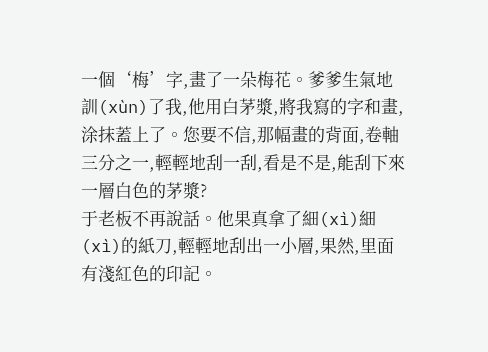一個‘梅’字,畫了一朵梅花。爹爹生氣地訓(xùn)了我,他用白茅漿,將我寫的字和畫,涂抹蓋上了。您要不信,那幅畫的背面,卷軸三分之一,輕輕地刮一刮,看是不是,能刮下來一層白色的茅漿?
于老板不再說話。他果真拿了細(xì)細(xì)的紙刀,輕輕地刮出一小層,果然,里面有淺紅色的印記。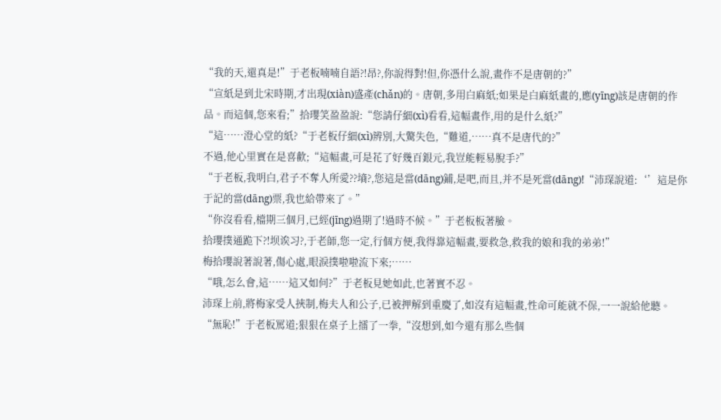“我的天,還真是!”于老板喃喃自語?!昂?,你說得對!但,你憑什么說,畫作不是唐朝的?”
“宣紙是到北宋時期,才出現(xiàn)盛產(chǎn)的。唐朝,多用白麻紙;如果是白麻紙畫的,應(yīng)該是唐朝的作品。而這個,您來看;”拾瓔笑盈盈說:“您請仔細(xì)看看,這幅畫作,用的是什么紙?”
“這……澄心堂的紙?“于老板仔細(xì)辨別,大驚失色,“難道,……真不是唐代的?”
不過,他心里實在是喜歡;“這幅畫,可是花了好幾百銀元,我豈能輕易脫手?”
“于老板,我明白,君子不奪人所愛??墒?,您這是當(dāng)鋪,是吧,而且,并不是死當(dāng)!“沛琛說道:‘’這是你于記的當(dāng)票,我也給帶來了。”
“你沒看看,檔期三個月,已經(jīng)過期了!過時不候。”于老板板著臉。
拾瓔撲通跪下?!坝诶习?,于老師,您一定,行個方便,我得靠這幅畫,要救急,救我的娘和我的弟弟!”
梅拾瓔說著說著,傷心處,眼淚撲啦啦流下來;……
“哦,怎么會,這……這又如何?”于老板見她如此,也著實不忍。
沛琛上前,將梅家受人挾制,梅夫人和公子,已被押解到重慶了,如沒有這幅畫,性命可能就不保,一一說給他聽。
“無恥!”于老板罵道;狠狠在桌子上擂了一拳,“沒想到,如今還有那么些個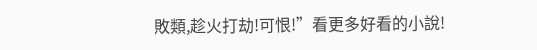敗類,趁火打劫!可恨!”看更多好看的小說!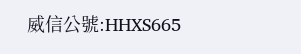威信公號:HHXS665